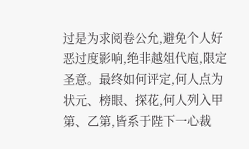过是为求阅卷公允,避免个人好恶过度影响,绝非越俎代庖,限定圣意。最终如何评定,何人点为状元、榜眼、探花,何人列入甲第、乙第,皆系于陛下一心裁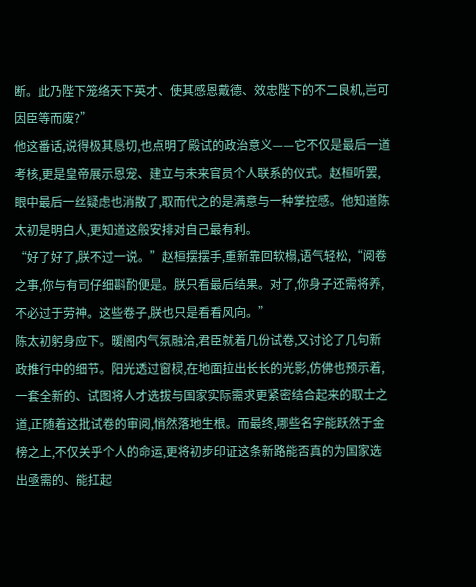断。此乃陛下笼络天下英才、使其感恩戴德、效忠陛下的不二良机,岂可因臣等而废?”
他这番话,说得极其恳切,也点明了殿试的政治意义——它不仅是最后一道考核,更是皇帝展示恩宠、建立与未来官员个人联系的仪式。赵桓听罢,眼中最后一丝疑虑也消散了,取而代之的是满意与一种掌控感。他知道陈太初是明白人,更知道这般安排对自己最有利。
“好了好了,朕不过一说。”赵桓摆摆手,重新靠回软榻,语气轻松,“阅卷之事,你与有司仔细斟酌便是。朕只看最后结果。对了,你身子还需将养,不必过于劳神。这些卷子,朕也只是看看风向。”
陈太初躬身应下。暖阁内气氛融洽,君臣就着几份试卷,又讨论了几句新政推行中的细节。阳光透过窗棂,在地面拉出长长的光影,仿佛也预示着,一套全新的、试图将人才选拔与国家实际需求更紧密结合起来的取士之道,正随着这批试卷的审阅,悄然落地生根。而最终,哪些名字能跃然于金榜之上,不仅关乎个人的命运,更将初步印证这条新路能否真的为国家选出亟需的、能扛起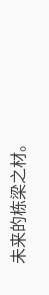未来的栋梁之材。